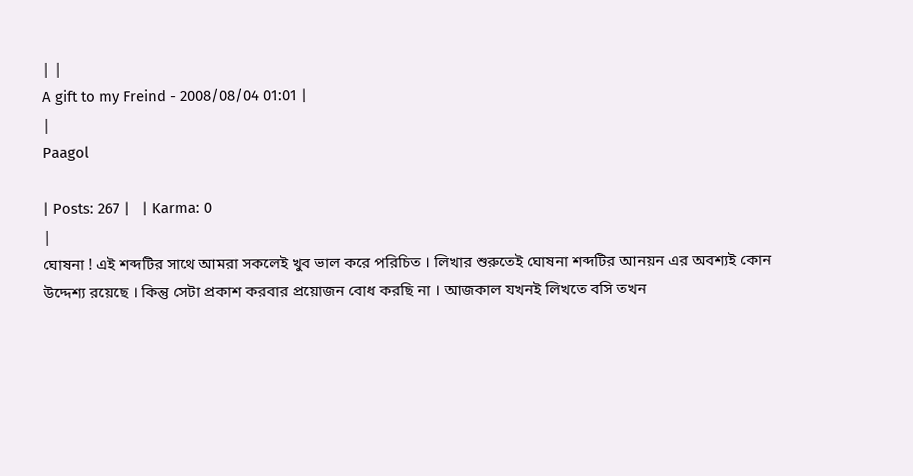| |
A gift to my Freind - 2008/08/04 01:01 |
|
Paagol

| Posts: 267 |   | Karma: 0
|
ঘোষনা ! এই শব্দটির সাথে আমরা সকলেই খুব ভাল করে পরিচিত । লিখার শুরুতেই ঘোষনা শব্দটির আনয়ন এর অবশ্যই কোন উদ্দেশ্য রয়েছে । কিন্তু সেটা প্রকাশ করবার প্রয়োজন বোধ করছি না । আজকাল যখনই লিখতে বসি তখন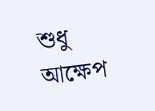শুধু আক্ষেপ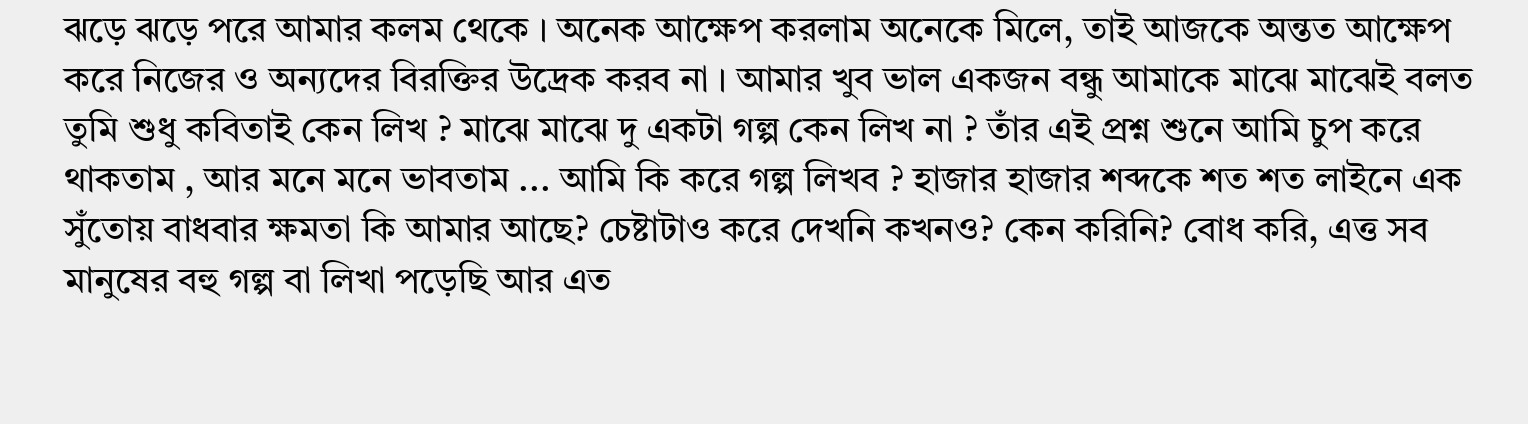ঝড়ে ঝড়ে পরে আমার কলম থেকে । অনেক আক্ষেপ করলাম অনেকে মিলে, তাই আজকে অন্তত আক্ষেপ করে নিজের ও অন্যদের বিরক্তির উদ্রেক করব না । আমার খুব ভাল একজন বন্ধু আমাকে মাঝে মাঝেই বলত তুমি শুধু কবিতাই কেন লিখ ? মাঝে মাঝে দু একটা গল্প কেন লিখ না ? তাঁর এই প্রশ্ন শুনে আমি চুপ করে থাকতাম , আর মনে মনে ভাবতাম ... আমি কি করে গল্প লিখব ? হাজার হাজার শব্দকে শত শত লাইনে এক সুঁতোয় বাধবার ক্ষমতা কি আমার আছে? চেষ্টাটাও করে দেখনি কখনও? কেন করিনি? বোধ করি, এত্ত সব মানুষের বহু গল্প বা লিখা পড়েছি আর এত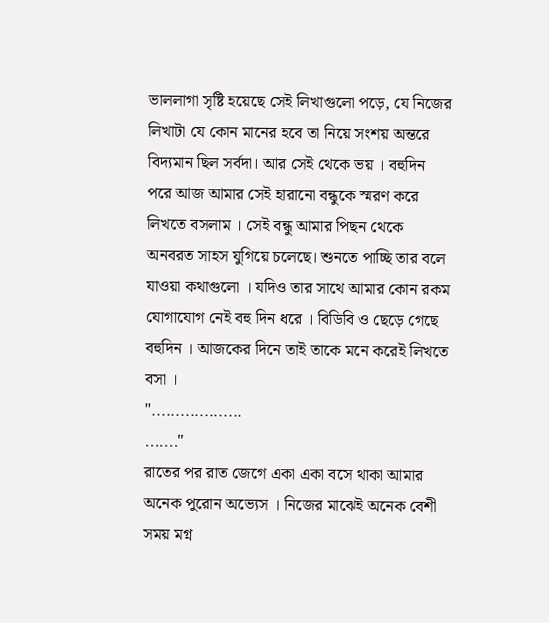ভাললাগা সৃষ্টি হয়েছে সেই লিখাগুলো পড়ে, যে নিজের লিখাটা যে কোন মানের হবে তা নিয়ে সংশয় অন্তরে বিদ্যমান ছিল সর্বদা। আর সেই থেকে ভয় । বহুদিন পরে আজ আমার সেই হারানো বন্ধুকে স্মরণ করে লিখতে বসলাম । সেই বন্ধু আমার পিছন থেকে অনবরত সাহস যুগিয়ে চলেছে। শুনতে পাচ্ছি তার বলে যাওয়া কথাগুলো । যদিও তার সাথে আমার কোন রকম যোগাযোগ নেই বহু দিন ধরে । বিডিবি ও ছেড়ে গেছে বহুদিন । আজকের দিনে তাই তাকে মনে করেই লিখতে বসা ।
"...................
......."
রাতের পর রাত জেগে একা একা বসে থাকা আমার অনেক পুরোন অভ্যেস । নিজের মাঝেই অনেক বেশী সময় মগ্ন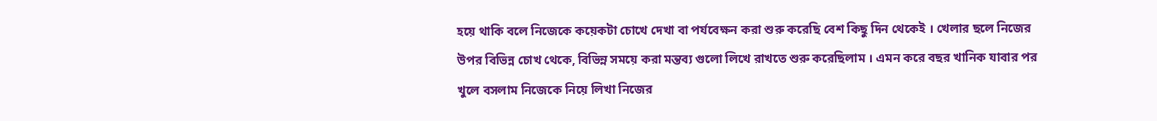হয়ে থাকি বলে নিজেকে কয়েকটা চোখে দেখা বা পর্যবেক্ষন করা শুরু করেছি বেশ কিছু দিন থেকেই । খেলার ছলে নিজের উপর বিভিন্ন চোখ থেকে, বিভিন্ন সময়ে করা মন্তব্য গুলো লিখে রাখতে শুরু করেছিলাম । এমন করে বছর খানিক যাবার পর খুলে বসলাম নিজেকে নিয়ে লিখা নিজের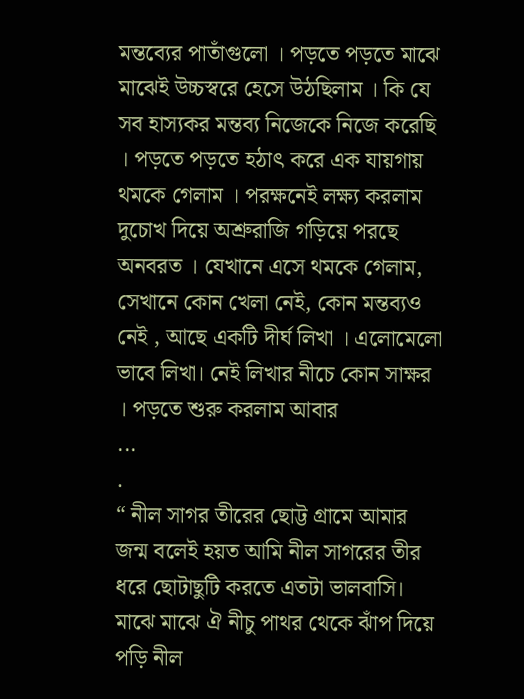মন্তব্যের পাতাঁগুলো । পড়তে পড়তে মাঝে মাঝেই উচ্চস্বরে হেসে উঠছিলাম । কি যে সব হাস্যকর মন্তব্য নিজেকে নিজে করেছি । পড়তে পড়তে হঠাৎ করে এক যায়গায় থমকে গেলাম । পরক্ষনেই লক্ষ্য করলাম দুচোখ দিয়ে অশ্রুরাজি গড়িয়ে পরছে অনবরত । যেখানে এসে থমকে গেলাম, সেখানে কোন খেলা নেই, কোন মন্তব্যও নেই , আছে একটি দীর্ঘ লিখা । এলোমেলো ভাবে লিখা। নেই লিখার নীচে কোন সাক্ষর । পড়তে শুরু করলাম আবার
...
.
“ নীল সাগর তীরের ছোট্ট গ্রামে আমার জন্ম বলেই হয়ত আমি নীল সাগরের তীর ধরে ছোটাছুটি করতে এতটা ভালবাসি। মাঝে মাঝে ঐ নীচু পাথর থেকে ঝাঁপ দিয়ে পড়ি নীল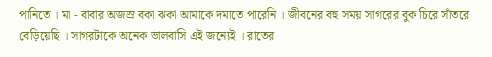পানিতে । মা - বাবার অজস্র বকা ঝকা আমাকে দমাতে পারেনি । জীবনের বহু সময় সাগরের বুক চিরে সাঁতরে বেড়িয়েছি । সাগরটাকে অনেক ভালবাসি এই জন্যেই । রাতের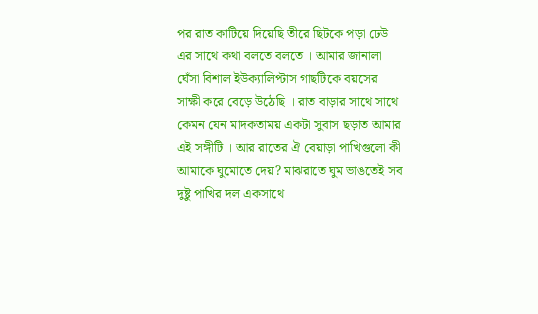পর রাত কাটিয়ে দিয়েছি তীরে ছিটকে পড়া ঢেউ এর সাথে কথা বলতে বলতে । আমার জানালা ঘেঁসা বিশাল ইউক্যালিপ্টাস গাছটিকে বয়সের সাক্ষী করে বেড়ে উঠেছি । রাত বাড়ার সাথে সাথে কেমন যেন মাদকতাময় একটা সুবাস ছড়াত আমার এই সঙ্গীটি । আর রাতের ঐ বেয়াড়া পাখিগুলো কী আমাকে ঘুমোতে দেয়? মাঝরাতে ঘুম ভাঙতেই সব দুষ্টু পাখির দল একসাথে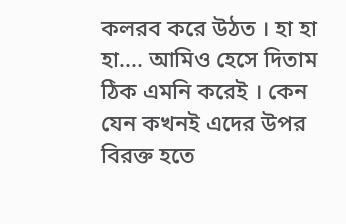কলরব করে উঠত । হা হা হা.... আমিও হেসে দিতাম ঠিক এমনি করেই । কেন যেন কখনই এদের উপর বিরক্ত হতে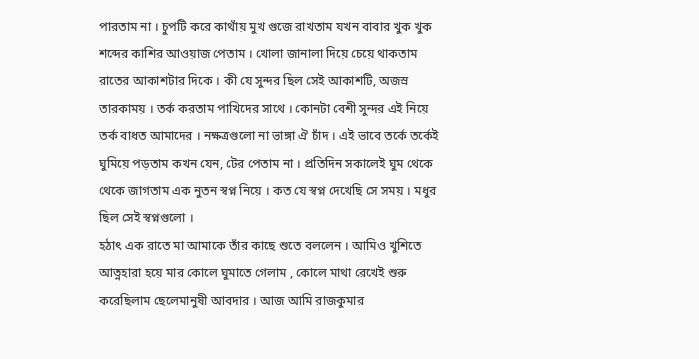পারতাম না । চুপটি করে কাথাঁয় মুখ গুজে রাখতাম যখন বাবার খুক খুক শব্দের কাশির আওয়াজ পেতাম । খোলা জানালা দিয়ে চেয়ে থাকতাম রাতের আকাশটার দিকে । কী যে সুন্দর ছিল সেই আকাশটি, অজস্র তারকাময় । তর্ক করতাম পাখিদের সাথে । কোনটা বেশী সুন্দর এই নিয়ে তর্ক বাধত আমাদের । নক্ষত্রগুলো না ভাঙ্গা ঐ চাঁদ । এই ভাবে তর্কে তর্কেই ঘুমিয়ে পড়তাম কখন যেন, টের পেতাম না । প্রতিদিন সকালেই ঘুম থেকে থেকে জাগতাম এক নুতন স্বপ্ন নিয়ে । কত যে স্বপ্ন দেখেছি সে সময় । মধুর ছিল সেই স্বপ্নগুলো ।
হঠাৎ এক রাতে মা আমাকে তাঁর কাছে শুতে বললেন । আমিও খুশিতে আত্নহারা হয়ে মার কোলে ঘুমাতে গেলাম , কোলে মাথা রেখেই শুরু করেছিলাম ছেলেমানুষী আবদার । আজ আমি রাজকুমার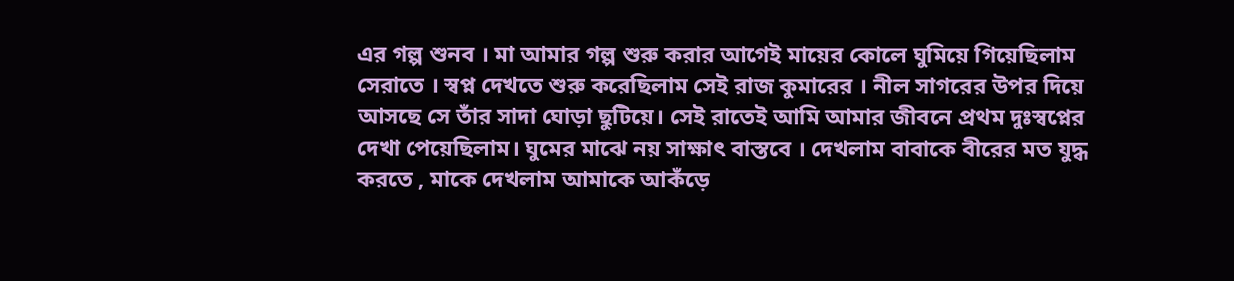এর গল্প শুনব । মা আমার গল্প শুরু করার আগেই মায়ের কোলে ঘুমিয়ে গিয়েছিলাম সেরাতে । স্বপ্ন দেখতে শুরু করেছিলাম সেই রাজ কুমারের । নীল সাগরের উপর দিয়ে আসছে সে তাঁর সাদা ঘোড়া ছুটিয়ে। সেই রাতেই আমি আমার জীবনে প্রথম দুঃস্বপ্নের দেখা পেয়েছিলাম। ঘুমের মাঝে নয় সাক্ষাৎ বাস্তবে । দেখলাম বাবাকে বীরের মত যুদ্ধ করতে , মাকে দেখলাম আমাকে আকঁড়ে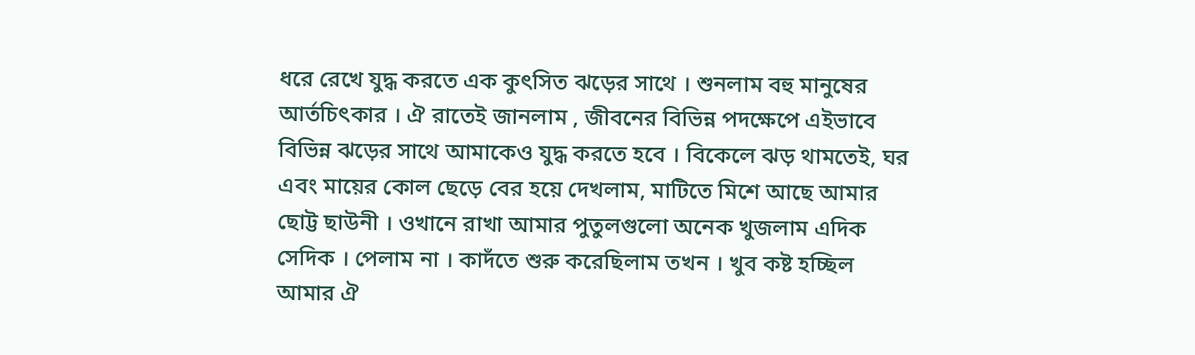ধরে রেখে যুদ্ধ করতে এক কুৎসিত ঝড়ের সাথে । শুনলাম বহু মানুষের আর্তচিৎকার । ঐ রাতেই জানলাম , জীবনের বিভিন্ন পদক্ষেপে এইভাবে বিভিন্ন ঝড়ের সাথে আমাকেও যুদ্ধ করতে হবে । বিকেলে ঝড় থামতেই, ঘর এবং মায়ের কোল ছেড়ে বের হয়ে দেখলাম, মাটিতে মিশে আছে আমার ছোট্ট ছাউনী । ওখানে রাখা আমার পুতুলগুলো অনেক খুজলাম এদিক সেদিক । পেলাম না । কাদঁতে শুরু করেছিলাম তখন । খুব কষ্ট হচ্ছিল আমার ঐ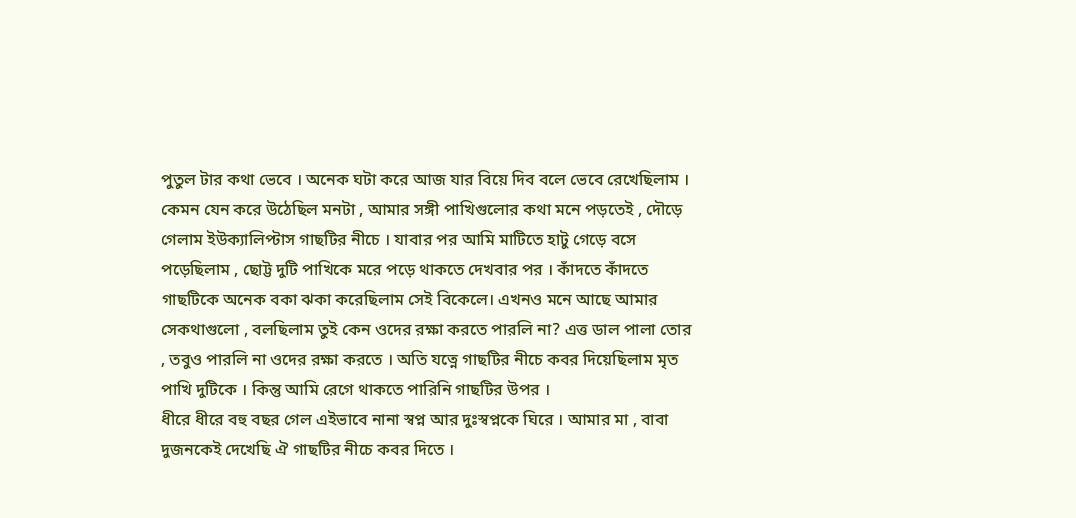পুতুল টার কথা ভেবে । অনেক ঘটা করে আজ যার বিয়ে দিব বলে ভেবে রেখেছিলাম । কেমন যেন করে উঠেছিল মনটা , আমার সঙ্গী পাখিগুলোর কথা মনে পড়তেই , দৌড়ে গেলাম ইউক্যালিপ্টাস গাছটির নীচে । যাবার পর আমি মাটিতে হাটু গেড়ে বসে পড়েছিলাম , ছোট্ট দুটি পাখিকে মরে পড়ে থাকতে দেখবার পর । কাঁদতে কাঁদতে গাছটিকে অনেক বকা ঝকা করেছিলাম সেই বিকেলে। এখনও মনে আছে আমার সেকথাগুলো , বলছিলাম তুই কেন ওদের রক্ষা করতে পারলি না? এত্ত ডাল পালা তোর , তবুও পারলি না ওদের রক্ষা করতে । অতি যত্নে গাছটির নীচে কবর দিয়েছিলাম মৃত পাখি দুটিকে । কিন্তু আমি রেগে থাকতে পারিনি গাছটির উপর ।
ধীরে ধীরে বহু বছর গেল এইভাবে নানা স্বপ্ন আর দুঃস্বপ্নকে ঘিরে । আমার মা , বাবা দুজনকেই দেখেছি ঐ গাছটির নীচে কবর দিতে ।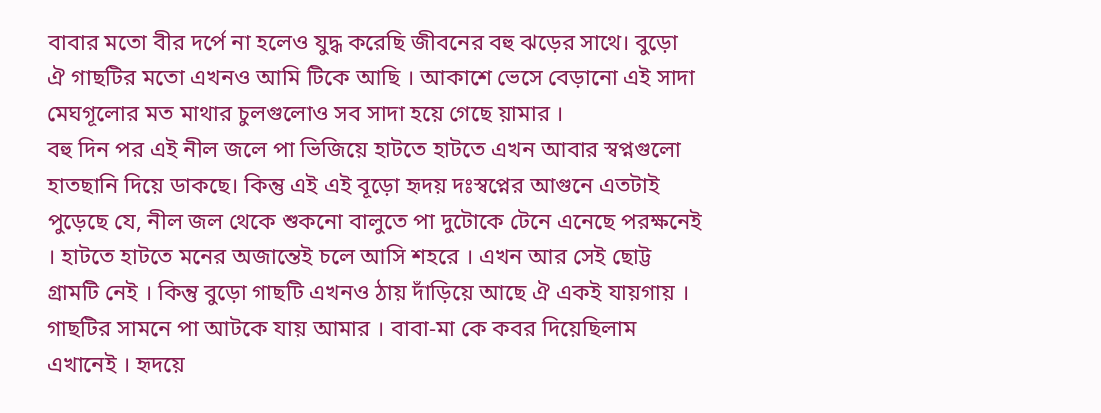বাবার মতো বীর দর্পে না হলেও যুদ্ধ করেছি জীবনের বহু ঝড়ের সাথে। বুড়ো ঐ গাছটির মতো এখনও আমি টিকে আছি । আকাশে ভেসে বেড়ানো এই সাদা মেঘগূলোর মত মাথার চুলগুলোও সব সাদা হয়ে গেছে য়ামার ।
বহু দিন পর এই নীল জলে পা ভিজিয়ে হাটতে হাটতে এখন আবার স্বপ্নগুলো হাতছানি দিয়ে ডাকছে। কিন্তু এই এই বূড়ো হৃদয় দঃস্বপ্নের আগুনে এতটাই পুড়েছে যে, নীল জল থেকে শুকনো বালুতে পা দুটোকে টেনে এনেছে পরক্ষনেই । হাটতে হাটতে মনের অজান্তেই চলে আসি শহরে । এখন আর সেই ছোট্ট গ্রামটি নেই । কিন্তু বুড়ো গাছটি এখনও ঠায় দাঁড়িয়ে আছে ঐ একই যায়গায় । গাছটির সামনে পা আটকে যায় আমার । বাবা-মা কে কবর দিয়েছিলাম এখানেই । হৃদয়ে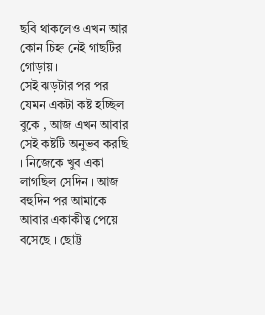ছবি থাকলেও এখন আর কোন চিহ্ন নেই গাছটির গোড়ায় ।
সেই ঝড়টার পর পর যেমন একটা কষ্ট হচ্ছিল বুকে , আজ এখন আবার সেই কষ্টটি অনুভব করছি । নিজেকে খুব একা লাগছিল সেদিন । আজ বহুদিন পর আমাকে আবার একাকীত্ব পেয়ে বসেছে । ছোট্ট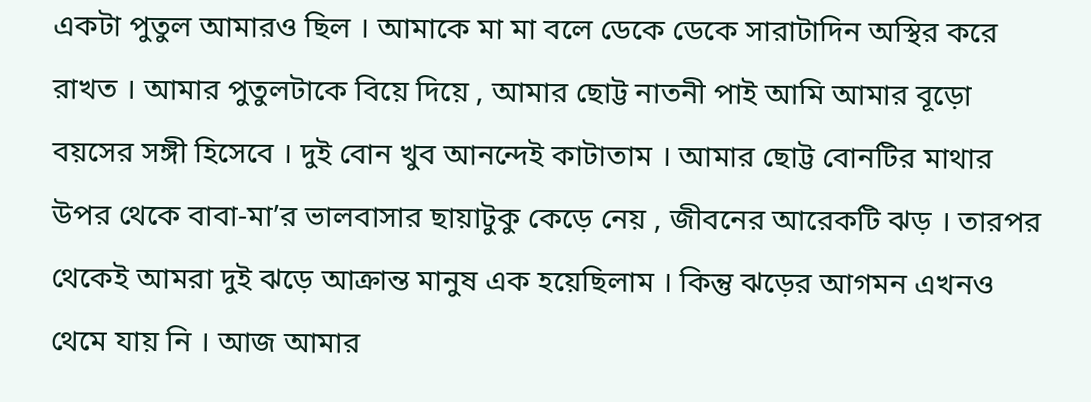একটা পুতুল আমারও ছিল । আমাকে মা মা বলে ডেকে ডেকে সারাটাদিন অস্থির করে রাখত । আমার পুতুলটাকে বিয়ে দিয়ে , আমার ছোট্ট নাতনী পাই আমি আমার বূড়ো বয়সের সঙ্গী হিসেবে । দুই বোন খুব আনন্দেই কাটাতাম । আমার ছোট্ট বোনটির মাথার উপর থেকে বাবা-মা’র ভালবাসার ছায়াটুকু কেড়ে নেয় , জীবনের আরেকটি ঝড় । তারপর থেকেই আমরা দুই ঝড়ে আক্রান্ত মানুষ এক হয়েছিলাম । কিন্তু ঝড়ের আগমন এখনও থেমে যায় নি । আজ আমার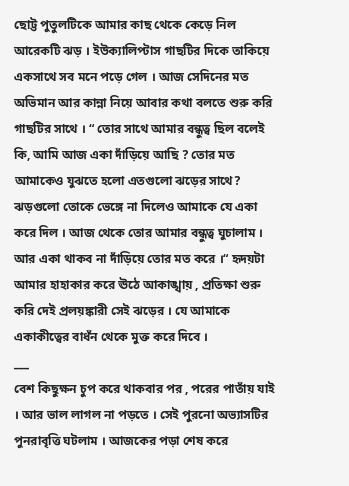ছোট্ট পুতুলটিকে আমার কাছ থেকে কেড়ে নিল আরেকটি ঝড় । ইউক্যালিপ্টাস গাছটির দিকে তাকিয়ে একসাথে সব মনে পড়ে গেল । আজ সেদিনের মত অভিমান আর কান্না নিয়ে আবার কথা বলতে শুরু করি গাছটির সাথে । “ তোর সাথে আমার বন্ধুত্ব ছিল বলেই কি, আমি আজ একা দাঁড়িয়ে আছি ? তোর মত আমাকেও যুঝতে হলো এতগুলো ঝড়ের সাথে? ঝড়গুলো তোকে ভেঙ্গে না দিলেও আমাকে যে একা করে দিল । আজ থেকে তোর আমার বন্ধুত্ব ঘুচালাম । আর একা থাকব না দাঁড়িয়ে তোর মত করে ।“ হৃদয়টা আমার হাহাকার করে ঊঠে আকাঙ্খায় , প্রতিক্ষা শুরু করি দেই প্রলয়ঙ্কারী সেই ঝড়ের । যে আমাকে একাকীত্বের বাধঁন থেকে মুক্ত করে দিবে ।
___
বেশ কিছুক্ষন চুপ করে থাকবার পর , পরের পাতাঁয় যাই । আর ভাল লাগল না পড়তে । সেই পুরনো অভ্যাসটির পুনরাবৃত্তি ঘটলাম । আজকের পড়া শেষ করে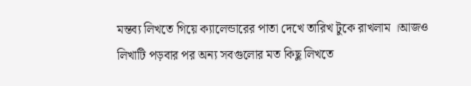মন্তব্য লিখতে গিয়ে ক্যালেন্ডারের পাতা দেখে তারিখ টুকে রাখলাম ।আজও লিখাটি পড়বার পর অন্য সবগুলোর মত কিছু লিখতে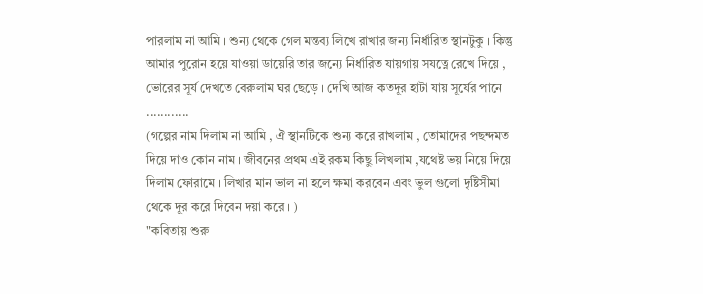পারলাম না আমি । শুন্য থেকে গেল মন্তব্য লিখে রাখার জন্য নির্ধারিত স্থানটুকু । কিন্তু আমার পুরোন হয়ে যাওয়া ডায়েরি তার জন্যে নির্ধারিত যায়গায় সযত্নে রেখে দিয়ে , ভোরের সূর্য দেখতে বেরুলাম ঘর ছেড়ে । দেখি আজ কতদূর হাটা যায় সূর্যের পানে ............
(গল্পের নাম দিলাম না আমি , ঐ স্থানটিকে শুন্য করে রাখলাম , তোমাদের পছন্দমত দিয়ে দাও কোন নাম । জীবনের প্রথম এই রকম কিছু লিখলাম ,যথেষ্ট ভয় নিয়ে দিয়ে দিলাম ফোরামে । লিখার মান ভাল না হলে ক্ষমা করবেন এবং ভুল গুলো দৃষ্টিসীমা থেকে দূর করে দিবেন দয়া করে । )
"কবিতায় শুরু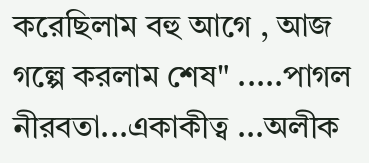করেছিলাম বহু আগে , আজ গল্পে করলাম শেষ" .....পাগল
নীরবতা...একাকীত্ব ...অলীক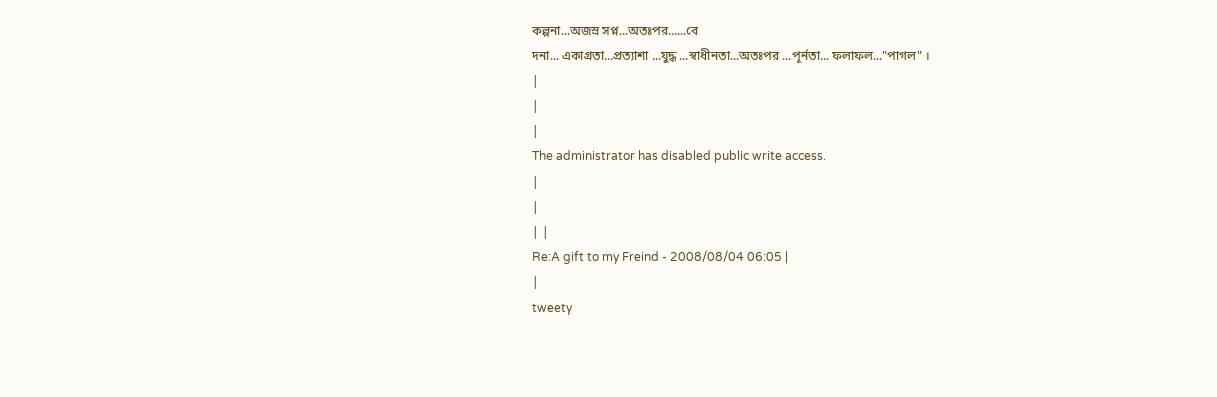কল্পনা...অজস্র সপ্ন...অতঃপর......বে
দনা... একাগ্রতা...প্রত্যাশা ...যুদ্ধ ...স্বাধীনতা...অতঃপর ...পূর্নতা... ফলাফল..."পাগল" ।
|
|
|
The administrator has disabled public write access.
|
|
| |
Re:A gift to my Freind - 2008/08/04 06:05 |
|
tweety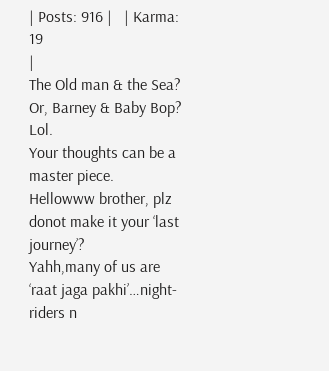| Posts: 916 |   | Karma: 19
|
The Old man & the Sea? Or, Barney & Baby Bop? Lol.
Your thoughts can be a master piece. Hellowww brother, plz donot make it your ‘last journey’?
Yahh,many of us are ‘raat jaga pakhi’…night-riders n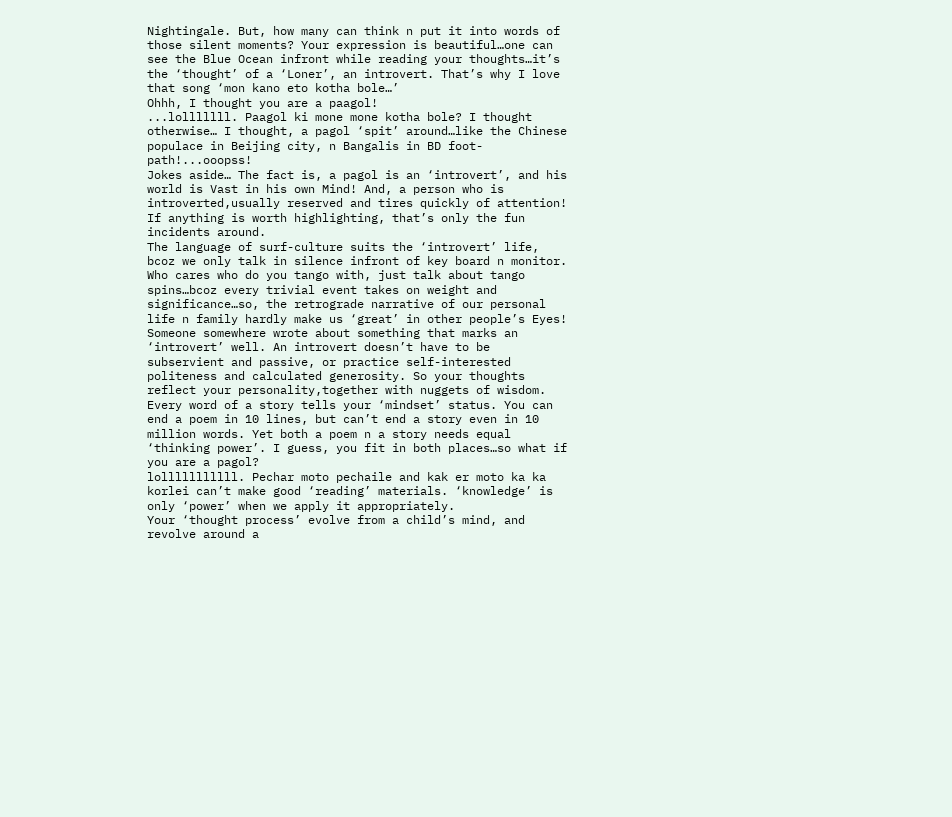Nightingale. But, how many can think n put it into words of those silent moments? Your expression is beautiful…one can see the Blue Ocean infront while reading your thoughts…it’s the ‘thought’ of a ‘Loner’, an introvert. That’s why I love that song ‘mon kano eto kotha bole…’
Ohhh, I thought you are a paagol!
...lolllllll. Paagol ki mone mone kotha bole? I thought otherwise… I thought, a pagol ‘spit’ around…like the Chinese populace in Beijing city, n Bangalis in BD foot-path!...ooopss!
Jokes aside… The fact is, a pagol is an ‘introvert’, and his world is Vast in his own Mind! And, a person who is introverted,usually reserved and tires quickly of attention! If anything is worth highlighting, that’s only the fun incidents around.
The language of surf-culture suits the ‘introvert’ life, bcoz we only talk in silence infront of key board n monitor. Who cares who do you tango with, just talk about tango spins…bcoz every trivial event takes on weight and significance…so, the retrograde narrative of our personal life n family hardly make us ‘great’ in other people’s Eyes!
Someone somewhere wrote about something that marks an ‘introvert’ well. An introvert doesn’t have to be subservient and passive, or practice self-interested politeness and calculated generosity. So your thoughts reflect your personality,together with nuggets of wisdom. Every word of a story tells your ‘mindset’ status. You can end a poem in 10 lines, but can’t end a story even in 10 million words. Yet both a poem n a story needs equal ‘thinking power’. I guess, you fit in both places…so what if you are a pagol?
lolllllllllll. Pechar moto pechaile and kak er moto ka ka korlei can’t make good ‘reading’ materials. ‘knowledge’ is only ‘power’ when we apply it appropriately.
Your ‘thought process’ evolve from a child’s mind, and revolve around a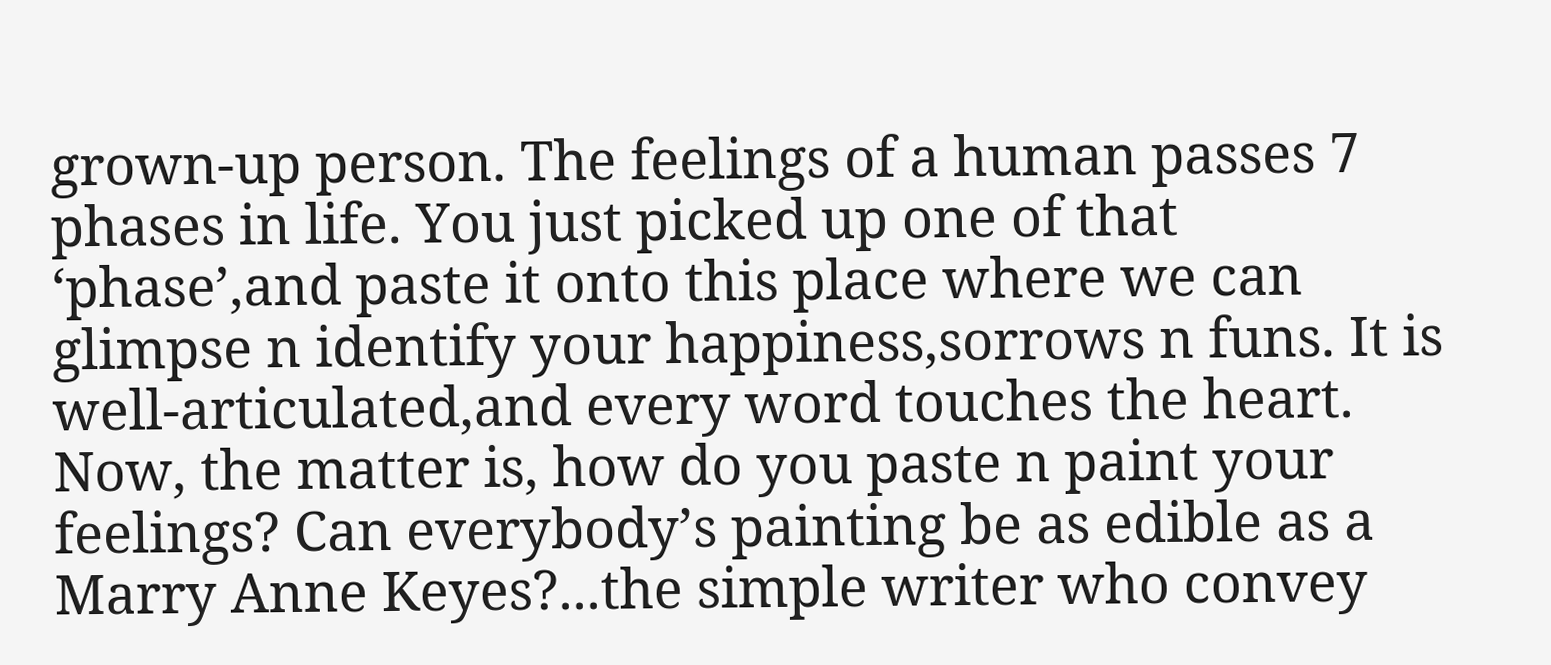grown-up person. The feelings of a human passes 7 phases in life. You just picked up one of that ‘phase’,and paste it onto this place where we can glimpse n identify your happiness,sorrows n funs. It is well-articulated,and every word touches the heart. Now, the matter is, how do you paste n paint your feelings? Can everybody’s painting be as edible as a Marry Anne Keyes?...the simple writer who convey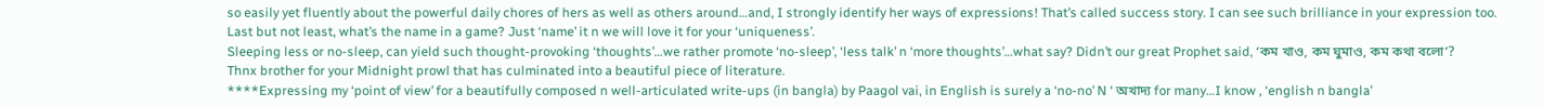so easily yet fluently about the powerful daily chores of hers as well as others around…and, I strongly identify her ways of expressions! That’s called success story. I can see such brilliance in your expression too.
Last but not least, what’s the name in a game? Just ‘name’ it n we will love it for your ‘uniqueness’.
Sleeping less or no-sleep, can yield such thought-provoking ‘thoughts’…we rather promote ‘no-sleep’, ‘less talk’ n ‘more thoughts’…what say? Didn’t our great Prophet said, ‘কম খাও, কম ঘুমাও, কম কথা বলো’?
Thnx brother for your Midnight prowl that has culminated into a beautiful piece of literature.
****Expressing my ‘point of view’ for a beautifully composed n well-articulated write-ups (in bangla) by Paagol vai, in English is surely a ‘no-no’ N ‘ অখাদ্য for many…I know , ‘english n bangla’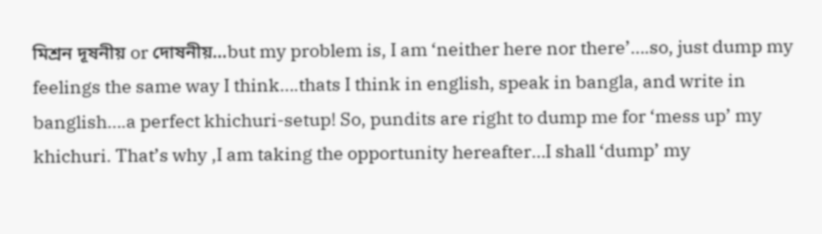মিশ্রন দূষনীয় or দোষনীয়…but my problem is, I am ‘neither here nor there’….so, just dump my feelings the same way I think….thats I think in english, speak in bangla, and write in banglish….a perfect khichuri-setup! So, pundits are right to dump me for ‘mess up’ my khichuri. That’s why ,I am taking the opportunity hereafter…I shall ‘dump’ my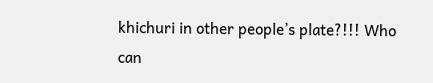khichuri in other people’s plate?!!! Who can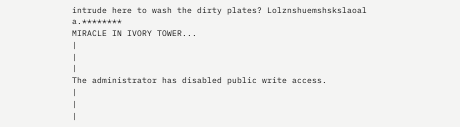intrude here to wash the dirty plates? Lolznshuemshskslaoal
a.********
MIRACLE IN IVORY TOWER...
|
|
|
The administrator has disabled public write access.
|
|
|